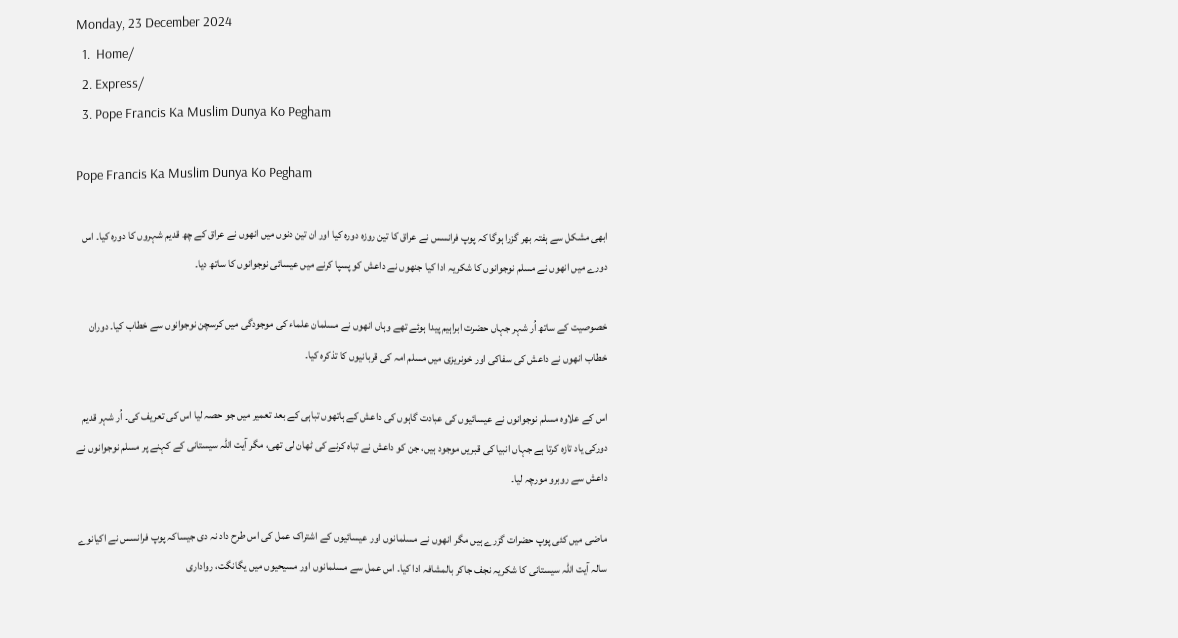Monday, 23 December 2024
  1.  Home/
  2. Express/
  3. Pope Francis Ka Muslim Dunya Ko Pegham

Pope Francis Ka Muslim Dunya Ko Pegham

ابھی مشکل سے ہفتہ بھر گزرا ہوگا کہ پوپ فرانسس نے عراق کا تین روزہ دورہ کیا اور ان تین دنوں میں انھوں نے عراق کے چھ قدیم شہروں کا دورہ کیا۔ اس دورے میں انھوں نے مسلم نوجوانوں کا شکریہ ادا کیا جنھوں نے داعش کو پسپا کرنے میں عیسائی نوجوانوں کا ساتھ دیا۔

خصوصیت کے ساتھ اُر شہر جہاں حضرت ابراہیم پیدا ہوئے تھے وہاں انھوں نے مسلمان علماء کی موجودگی میں کرسچن نوجوانوں سے خطاب کیا۔ دوران خطاب انھوں نے داعش کی سفاکی اور خونریزی میں مسلم امہ کی قربانیوں کا تذکرہ کیا۔

اس کے علاوہ مسلم نوجوانوں نے عیسائیوں کی عبادت گاہوں کی داعش کے ہاتھوں تباہی کے بعد تعمیر میں جو حصہ لیا اس کی تعریف کی۔ اُر شہر قدیم دورکی یاد تازہ کرتا ہے جہاں انبیا کی قبریں موجود ہیں، جن کو داعش نے تباہ کرنے کی ٹھان لی تھی، مگر آیت اللہ سیستانی کے کہنے پر مسلم نوجوانوں نے داعش سے روبرو مورچہ لیا۔

ماضی میں کئی پوپ حضرات گزرے ہیں مگر انھوں نے مسلمانوں اور عیسائیوں کے اشتراک عمل کی اس طرح داد نہ دی جیساکہ پوپ فرانسس نے اکیانوے سالہ آیت اللہ سیستانی کا شکریہ نجف جاکر بالمشافہ ادا کیا۔ اس عمل سے مسلمانوں اور مسیحیوں میں یگانگت، رواداری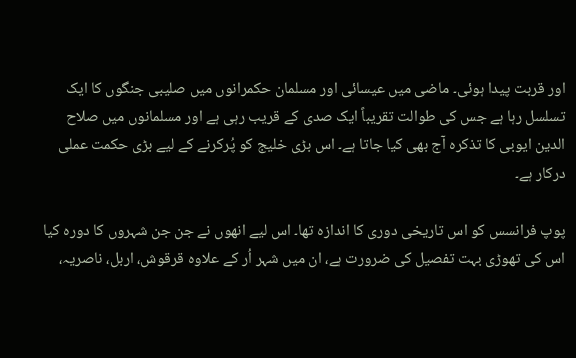اور قربت پیدا ہوئی۔ ماضی میں عیسائی اور مسلمان حکمرانوں میں صلیبی جنگوں کا ایک تسلسل رہا ہے جس کی طوالت تقریباً ایک صدی کے قریب رہی ہے اور مسلمانوں میں صلاح الدین ایوبی کا تذکرہ آج بھی کیا جاتا ہے۔ اس بڑی خلیج کو پُرکرنے کے لیے بڑی حکمت عملی درکار ہے۔

پوپ فرانسس کو اس تاریخی دوری کا اندازہ تھا۔ اس لیے انھوں نے جن جن شہروں کا دورہ کیا اس کی تھوڑی بہت تفصیل کی ضرورت ہے، ان میں شہر اُر کے علاوہ قرقوش، اربل، ناصریہ،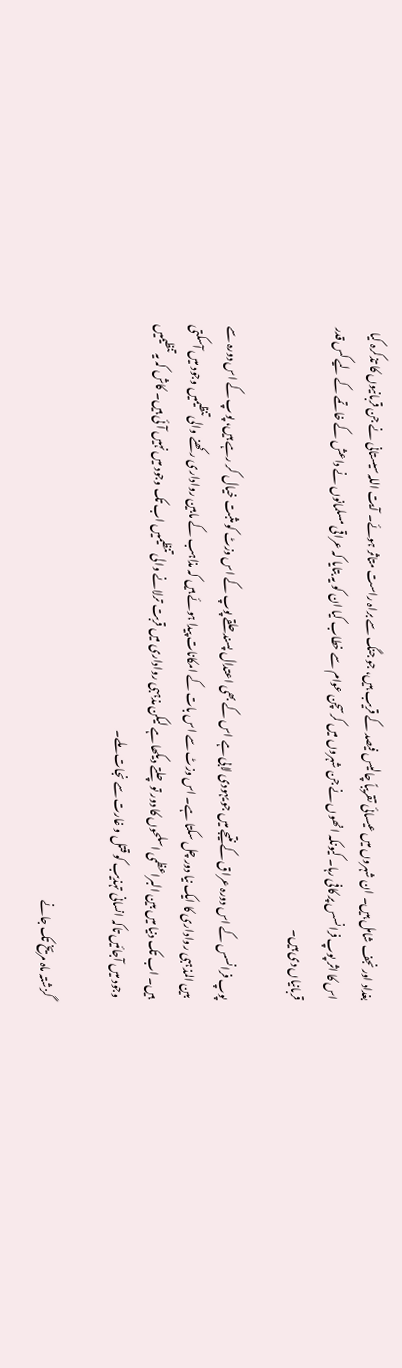بغداد اور نجف شامل ہیں۔ ان شہروں میں عیسائی تقریباً چالیس فیصد کے قریب ہیں، جو جنگ سے براہ راست متاثر ہوئے۔ آیت اللہ سیستانی نے جن قربانیوں کا تذکرہ کیا اس کا اثر پوپ فرانسس پر کافی رہا۔ کیونکہ انھوں نے جن شہروں میں کرسچن عوام سے خطاب کیا ان کو یہ بتایا کہ عراقی مسلمانوں نے داعش کے خاتمے کے لیے کس قدر قربانیاں دی ہیں۔

پوپ فرانسس کے اس دورہ عراق کے نتیجے میں جو یہودی لابی ہے اس کے بھی اعتدال پسند حلقے پوپ کے اس وزٹ کو مثبت خیال کر رہے ہیں، پوپ کے اس دورہ سے بین المذہبی رواداری کا ایک نیا دور چل سکتا ہے۔ اس وزٹ سے اس بات کے امکانات پیدا ہوئے ہیں کہ مذاہب کے مابین رواداری رکھنے والی تنظیمیں وجود میں آسکتی ہیں۔ اب تک دنیا میں بین البراعظمی اسلحوں کا دور تو چلتے دیکھا ہے لیکن مذہبی رواداری میں قربت ترلانے والی تنظیمیں اب تک وجود میں نہیں آئی ہیں۔ کاش کہ یہ تنظیمیں وجود میں آجائیں تاکہ انسانی تہذیب کو قتل و غارت سے نجات ملے۔

گزشتہ ماہ مریخ تک جانے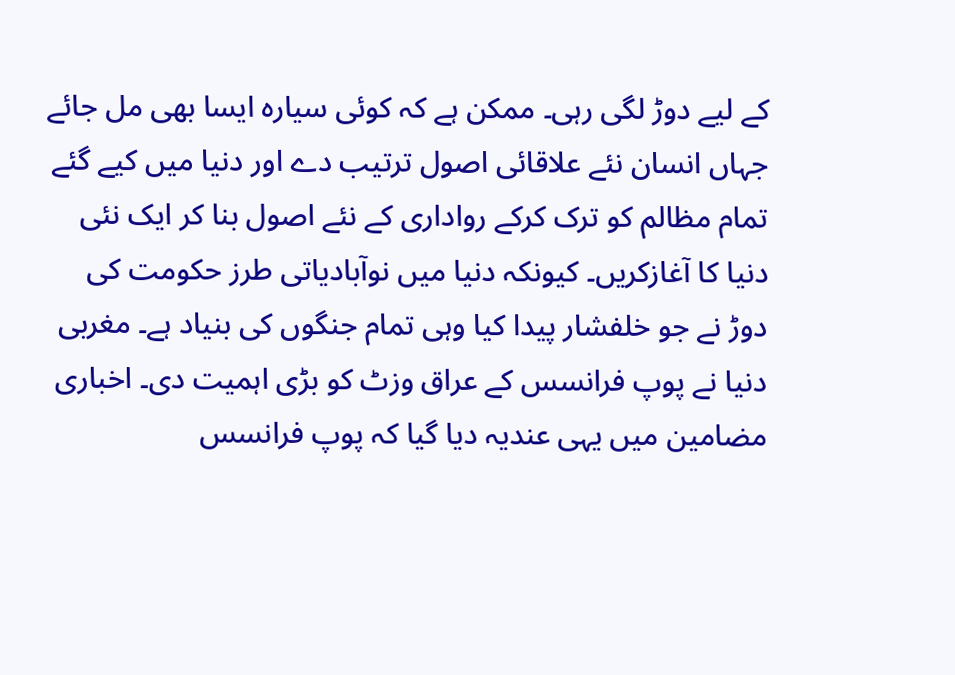کے لیے دوڑ لگی رہی۔ ممکن ہے کہ کوئی سیارہ ایسا بھی مل جائے جہاں انسان نئے علاقائی اصول ترتیب دے اور دنیا میں کیے گئے تمام مظالم کو ترک کرکے رواداری کے نئے اصول بنا کر ایک نئی دنیا کا آغازکریں۔ کیونکہ دنیا میں نوآبادیاتی طرز حکومت کی دوڑ نے جو خلفشار پیدا کیا وہی تمام جنگوں کی بنیاد ہے۔ مغربی دنیا نے پوپ فرانسس کے عراق وزٹ کو بڑی اہمیت دی۔ اخباری مضامین میں یہی عندیہ دیا گیا کہ پوپ فرانسس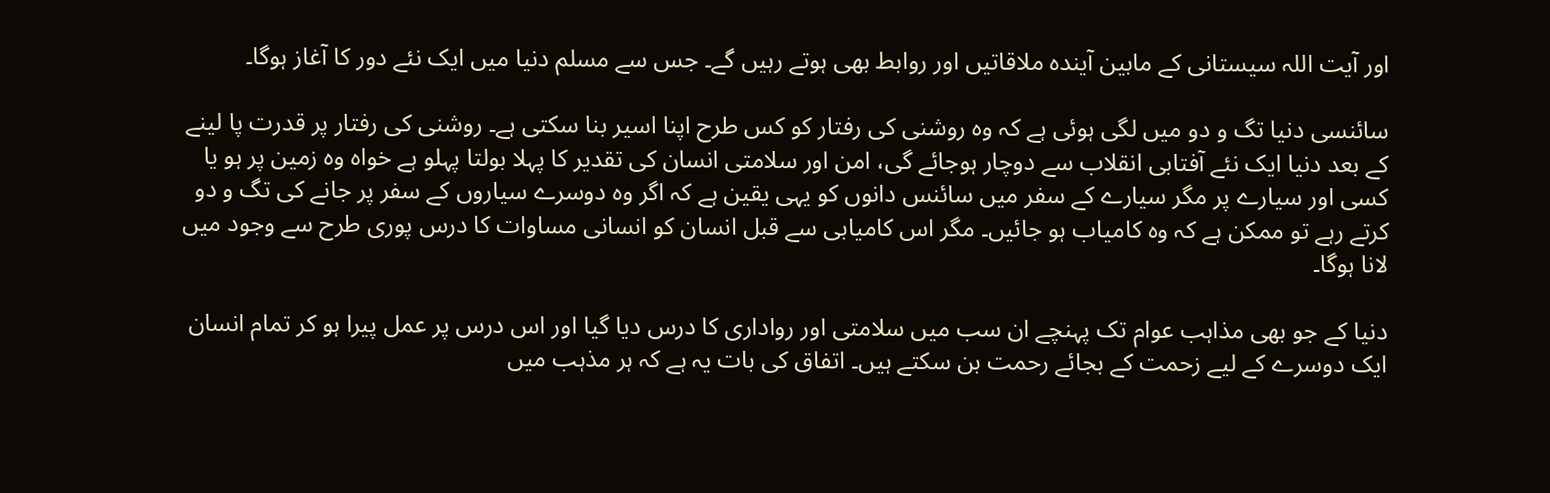اور آیت اللہ سیستانی کے مابین آیندہ ملاقاتیں اور روابط بھی ہوتے رہیں گے۔ جس سے مسلم دنیا میں ایک نئے دور کا آغاز ہوگا۔

سائنسی دنیا تگ و دو میں لگی ہوئی ہے کہ وہ روشنی کی رفتار کو کس طرح اپنا اسیر بنا سکتی ہے۔ روشنی کی رفتار پر قدرت پا لینے کے بعد دنیا ایک نئے آفتابی انقلاب سے دوچار ہوجائے گی، امن اور سلامتی انسان کی تقدیر کا پہلا بولتا پہلو ہے خواہ وہ زمین پر ہو یا کسی اور سیارے پر مگر سیارے کے سفر میں سائنس دانوں کو یہی یقین ہے کہ اگر وہ دوسرے سیاروں کے سفر پر جانے کی تگ و دو کرتے رہے تو ممکن ہے کہ وہ کامیاب ہو جائیں۔ مگر اس کامیابی سے قبل انسان کو انسانی مساوات کا درس پوری طرح سے وجود میں لانا ہوگا۔

دنیا کے جو بھی مذاہب عوام تک پہنچے ان سب میں سلامتی اور رواداری کا درس دیا گیا اور اس درس پر عمل پیرا ہو کر تمام انسان ایک دوسرے کے لیے زحمت کے بجائے رحمت بن سکتے ہیں۔ اتفاق کی بات یہ ہے کہ ہر مذہب میں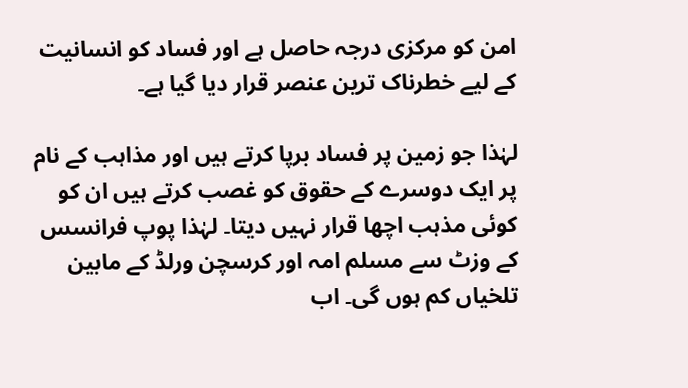امن کو مرکزی درجہ حاصل ہے اور فساد کو انسانیت کے لیے خطرناک ترین عنصر قرار دیا گیا ہے۔

لہٰذا جو زمین پر فساد برپا کرتے ہیں اور مذاہب کے نام پر ایک دوسرے کے حقوق کو غصب کرتے ہیں ان کو کوئی مذہب اچھا قرار نہیں دیتا۔ لہٰذا پوپ فرانسس کے وزٹ سے مسلم امہ اور کرسچن ورلڈ کے مابین تلخیاں کم ہوں گی۔ اب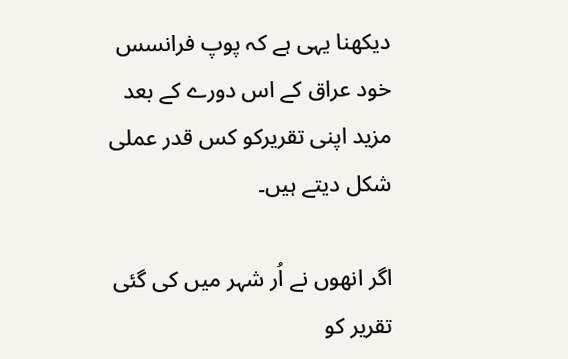دیکھنا یہی ہے کہ پوپ فرانسس خود عراق کے اس دورے کے بعد مزید اپنی تقریرکو کس قدر عملی شکل دیتے ہیں۔

اگر انھوں نے اُر شہر میں کی گئی تقریر کو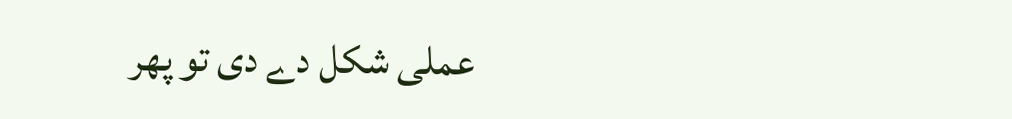عملی شکل دے دی تو پھر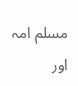مسلم امہ اور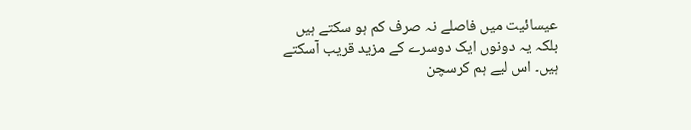عیسائیت میں فاصلے نہ صرف کم ہو سکتے ہیں بلکہ یہ دونوں ایک دوسرے کے مزید قریب آسکتے ہیں۔ اس لیے ہم کرسچن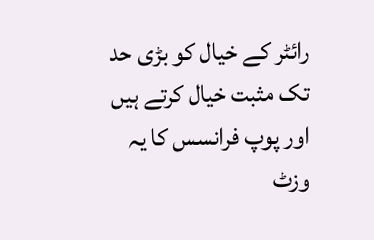رائٹر کے خیال کو بڑی حد تک مثبت خیال کرتے ہیں اور پوپ فرانسس کا یہ وزٹ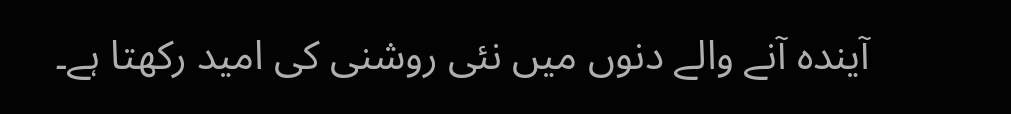آیندہ آنے والے دنوں میں نئی روشنی کی امید رکھتا ہے۔